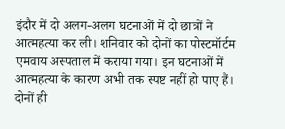इंदौर में दो अलग-अलग घटनाओं में दो छात्रों ने आत्महत्या कर ली। शनिवार को दोनों का पोस्टमॉर्टम एमवाय अस्पताल में कराया गया। इन घटनाओं में आत्महत्या के कारण अभी तक स्पष्ट नहीं हो पाए हैं। दोनों ही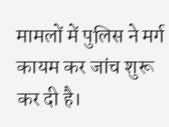मामलों में पुलिस ने मर्ग कायम कर जांच शुरू कर दी है।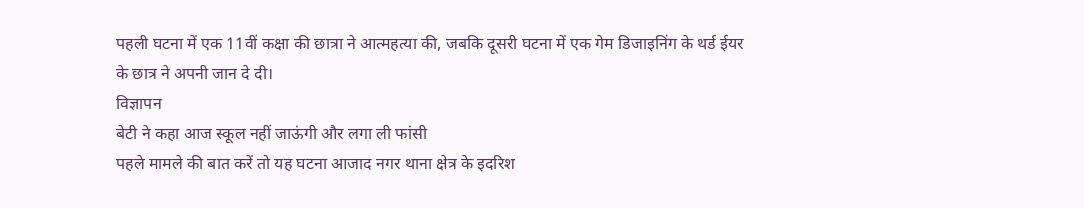पहली घटना में एक 11वीं कक्षा की छात्रा ने आत्महत्या की, जबकि दूसरी घटना में एक गेम डिजाइनिंग के थर्ड ईयर के छात्र ने अपनी जान दे दी।
विज्ञापन
बेटी ने कहा आज स्कूल नहीं जाऊंगी और लगा ली फांसी
पहले मामले की बात करें तो यह घटना आजाद नगर थाना क्षेत्र के इदरिश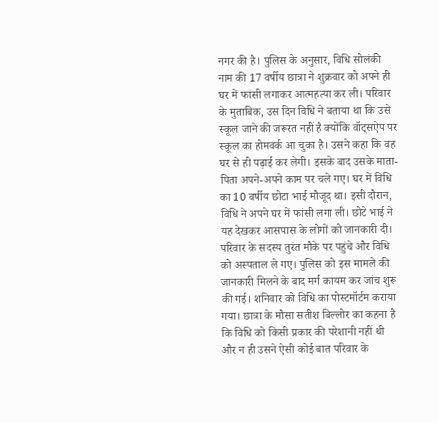नगर की है। पुलिस के अनुसार, विधि सोलंकी नाम की 17 वर्षीय छात्रा ने शुक्रवार को अपने ही घर में फांसी लगाकर आत्महत्या कर ली। परिवार के मुताबिक, उस दिन विधि ने बताया था कि उसे स्कूल जाने की जरूरत नहीं है क्योंकि वॉट्सऐप पर स्कूल का होमवर्क आ चुका है। उसने कहा कि वह घर से ही पढ़ाई कर लेगी। इसके बाद उसके माता-पिता अपने-अपने काम पर चले गए। घर में विधि का 10 वर्षीय छोटा भाई मौजूद था। इसी दौरान, विधि ने अपने घर में फांसी लगा ली। छोटे भाई ने यह देखकर आसपास के लोगों को जानकारी दी। परिवार के सदस्य तुरंत मौके पर पहुंचे और विधि को अस्पताल ले गए। पुलिस को इस मामले की जानकारी मिलने के बाद मर्ग कायम कर जांच शुरू की गई। शनिवार को विधि का पोस्टमॉर्टम कराया गया। छात्रा के मौसा सतीश बिल्लोर का कहना है कि विधि को किसी प्रकार की परेशानी नहीं थी और न ही उसने ऐसी कोई बात परिवार के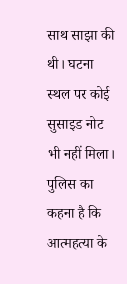साथ साझा की थी। घटना स्थल पर कोई सुसाइड नोट भी नहीं मिला। पुलिस का कहना है कि आत्महत्या के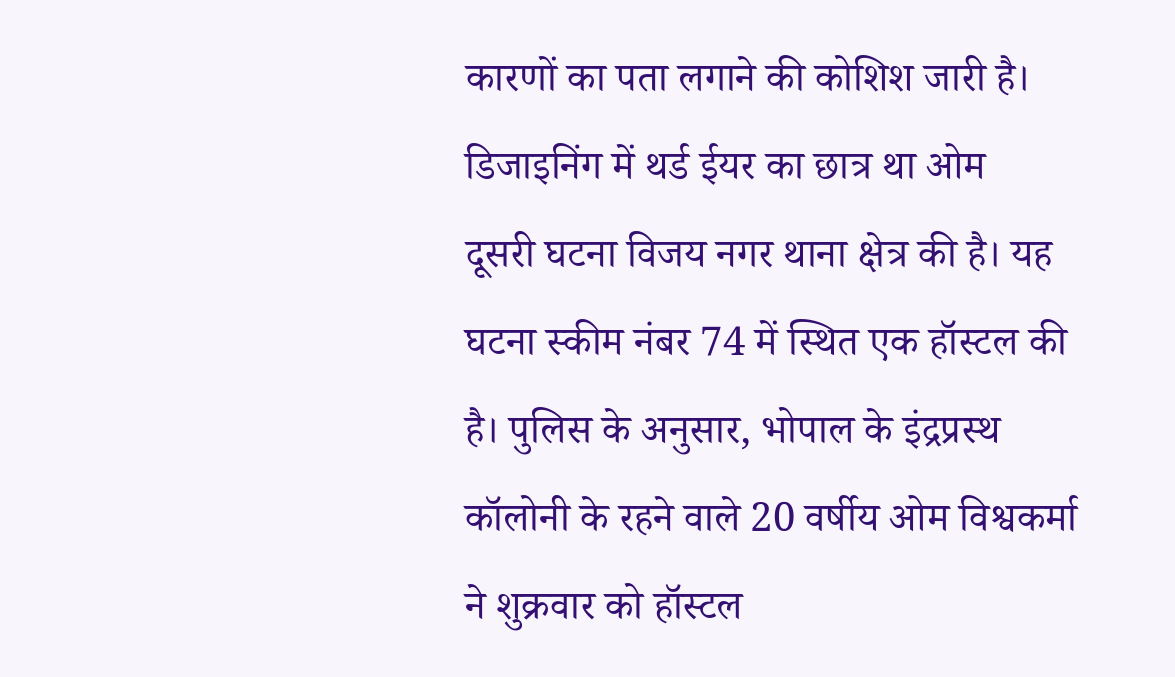कारणों का पता लगाने की कोशिश जारी है।
डिजाइनिंग में थर्ड ईयर का छात्र था ओम
दूसरी घटना विजय नगर थाना क्षेत्र की है। यह घटना स्कीम नंबर 74 में स्थित एक हॉस्टल की है। पुलिस के अनुसार, भोपाल के इंद्रप्रस्थ कॉलोनी के रहने वाले 20 वर्षीय ओम विश्वकर्मा ने शुक्रवार को हॉस्टल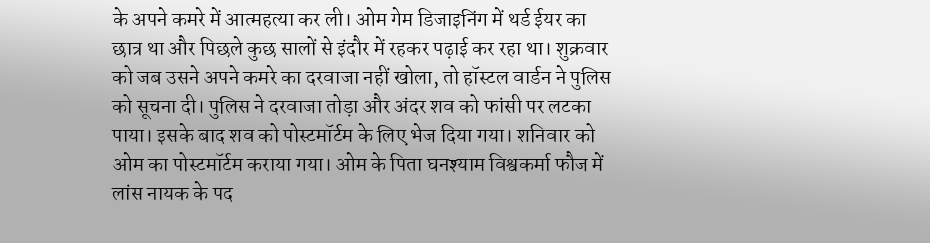के अपने कमरे में आत्महत्या कर ली। ओम गेम डिजाइनिंग में थर्ड ईयर का छात्र था और पिछले कुछ सालों से इंदौर में रहकर पढ़ाई कर रहा था। शुक्रवार को जब उसने अपने कमरे का दरवाजा नहीं खोला, तो हॉस्टल वार्डन ने पुलिस को सूचना दी। पुलिस ने दरवाजा तोड़ा और अंदर शव को फांसी पर लटका पाया। इसके बाद शव को पोस्टमॉर्टम के लिए भेज दिया गया। शनिवार को ओम का पोस्टमॉर्टम कराया गया। ओम के पिता घनश्याम विश्वकर्मा फौज में लांस नायक के पद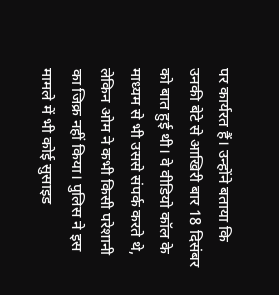पर कार्यरत हैं। उन्होंने बताया कि उनकी बेटे से आखिरी बार 18 दिसंबर को बात हुई थी। वे वीडियो कॉल के माध्यम से भी उससे संपर्क करते थे, लेकिन ओम ने कभी किसी परेशानी का जिक्र नहीं किया। पुलिस ने इस मामले में भी कोई सुसाइड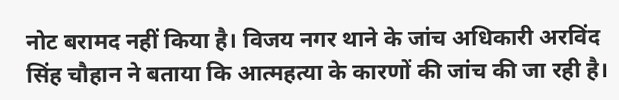नोट बरामद नहीं किया है। विजय नगर थाने के जांच अधिकारी अरविंद सिंह चौहान ने बताया कि आत्महत्या के कारणों की जांच की जा रही है।